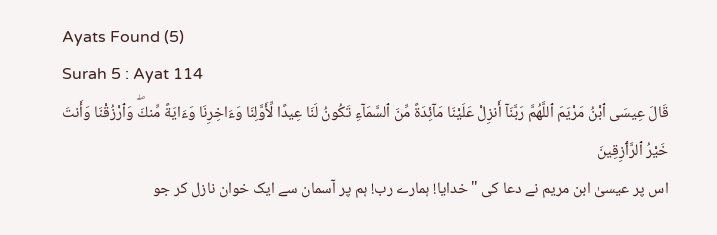Ayats Found (5)
Surah 5 : Ayat 114
قَالَ عِيسَى ٱبْنُ مَرْيَمَ ٱللَّهُمَّ رَبَّنَآ أَنزِلْ عَلَيْنَا مَآئِدَةً مِّنَ ٱلسَّمَآءِ تَكُونُ لَنَا عِيدًا لِّأَوَّلِنَا وَءَاخِرِنَا وَءَايَةً مِّنكَۖ وَٱرْزُقْنَا وَأَنتَ خَيْرُ ٱلرَّٲزِقِينَ
اس پر عیسیٰ ابن مریم نے دعا کی "خدایا! ہمارے رب! ہم پر آسمان سے ایک خوان نازل کر جو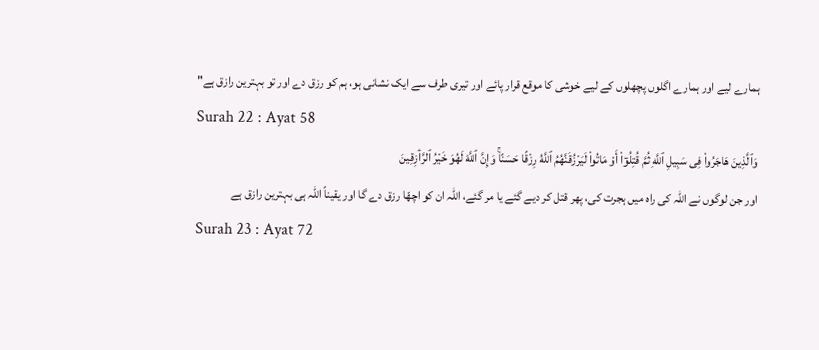ہمارے لیے اور ہمارے اگلوں پچھلوں کے لیے خوشی کا موقع قرار پائے اور تیری طرف سے ایک نشانی ہو، ہم کو رزق دے اور تو بہترین رازق ہے"
Surah 22 : Ayat 58
وَٱلَّذِينَ هَاجَرُواْ فِى سَبِيلِ ٱللَّهِ ثُمَّ قُتِلُوٓاْ أَوْ مَاتُواْ لَيَرْزُقَنَّهُمُ ٱللَّهُ رِزْقًا حَسَنًاۚ وَإِنَّ ٱللَّهَ لَهُوَ خَيْرُ ٱلرَّٲزِقِينَ
اور جن لوگوں نے اللہ کی راہ میں ہجرت کی، پھر قتل کر دیے گئے یا مر گئے، اللہ ان کو اچھّا رزق دے گا اور یقیناً اللہ ہی بہترین رازق ہے
Surah 23 : Ayat 72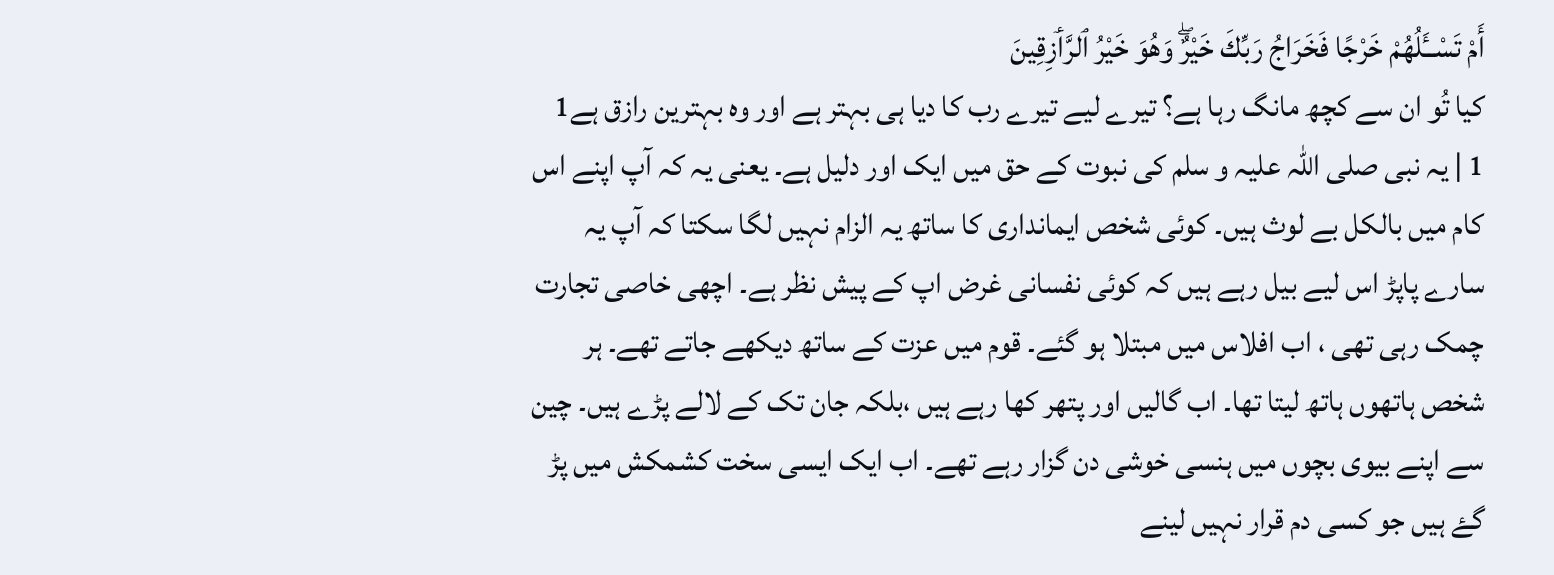أَمْ تَسْــَٔلُهُمْ خَرْجًا فَخَرَاجُ رَبِّكَ خَيْرٌۖ وَهُوَ خَيْرُ ٱلرَّٲزِقِينَ
کیا تُو ان سے کچھ مانگ رہا ہے؟ تیرے لیے تیرے رب کا دیا ہی بہتر ہے اور وہ بہترین رازق ہے1
1 | یہ نبی صلی اللہ علیہ و سلم کی نبوت کے حق میں ایک اور دلیل ہے۔ یعنی یہ کہ آپ اپنے اس کام میں بالکل بے لوث ہیں۔ کوئی شخص ایمانداری کا ساتھ یہ الزام نہیں لگا سکتا کہ آپ یہ سارے پاپڑ اس لیے بیل رہے ہیں کہ کوئی نفسانی غرض اپ کے پیش نظر ہے۔ اچھی خاصی تجارت چمک رہی تھی ، اب افلاس میں مبتلا ہو گئے۔ قوم میں عزت کے ساتھ دیکھے جاتے تھے۔ ہر شخص ہاتھوں ہاتھ لیتا تھا۔ اب گالیں اور پتھر کھا رہے ہیں ،بلکہ جان تک کے لالے پڑے ہیں۔ چین سے اپنے بیوی بچوں میں ہنسی خوشی دن گزار رہے تھے۔ اب ایک ایسی سخت کشمکش میں پڑ گۓ ہیں جو کسی دم قرار نہیں لینے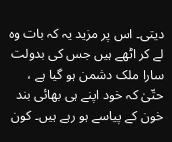دیتی۔ اس پر مزید یہ کہ بات وہ لے کر اٹھے ہیں جس کی بدولت سارا ملک دشمن ہو گیا ہے ، حتّیٰ کہ خود اپنے ہی بھائی بند خون کے پیاسے ہو رہے ہیں۔ کون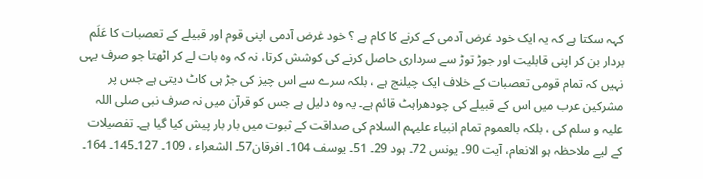کہہ سکتا ہے کہ یہ ایک خود غرض آدمی کے کرنے کا کام ہے ؟ خود غرض آدمی اپنی قوم اور قبیلے کے تعصبات کا عَلَم بردار بن کر اپنی قابلیت اور جوڑ توڑ سے سرداری حاصل کرنے کی کوشش کرتا، نہ کہ وہ بات لے کر اٹھتا جو صرف یہی نہیں کہ تمام قومی تعصبات کے خلاف ایک چیلنج ہے ، بلکہ سرے سے اس چیز کی جڑ ہی کاٹ دیتی ہے جس پر مشرکین عرب میں اس کے قبیلے کی چودھراہٹ قائم ہے۔ یہ وہ دلیل ہے جس کو قرآن میں نہ صرف نبی صلی اللہ علیہ و سلم کی ، بلکہ بالعموم تمام انبیاء علیہم السلام کی صداقت کے ثبوت میں بار بار پیش کیا گیا ہے۔ تفصیلات کے لیے ملاحظہ ہو الانعام، آیت 90۔ یونس 72۔ ہود 29۔ 51۔ یوسف 104۔ افرقان57۔ الشعراء ، 109۔ 127۔145۔ 164۔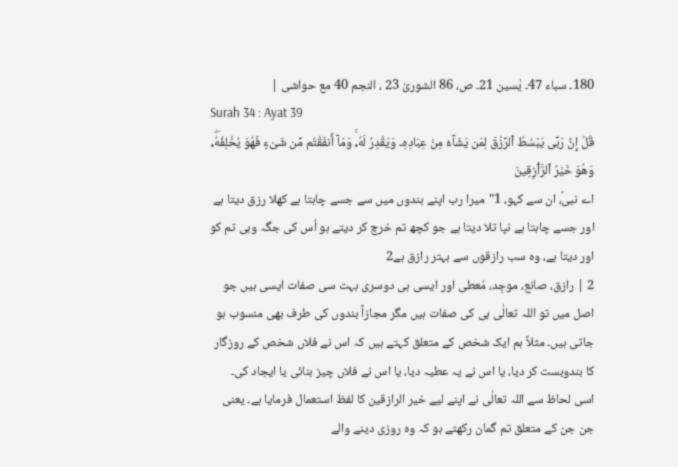180۔ سباء 47۔ یٰسین 21۔ ص، 86 الشوریٰ 23 ، النجم 40 مع حواشی |
Surah 34 : Ayat 39
قُلْ إِنَّ رَبِّى يَبْسُطُ ٱلرِّزْقَ لِمَن يَشَآءُ مِنْ عِبَادِهِۦ وَيَقْدِرُ لَهُۥۚ وَمَآ أَنفَقْتُم مِّن شَىْءٍ فَهُوَ يُخْلِفُهُۖۥ وَهُوَ خَيْرُ ٱلرَّٲزِقِينَ
اے نبیؐ، ان سے کہو، 1"میرا رب اپنے بندوں میں سے جسے چاہتا ہے کھلا رزق دیتا ہے اور جسے چاہتا ہے نپا تلا دیتا ہے جو کچھ تم خرچ کر دیتے ہو اُس کی جگہ وہی تم کو اور دیتا ہے، وہ سب رازقوں سے بہتر رازق ہے2
2 | رازق، صانع، موجِد، مُعطی اور ایسی ہی دوسری بہت سی صفات ایسی ہیں جو اصل میں تو اللہ تعالٰی ہی کی صفات ہیں مگر مجازاً بندوں کی طرف بھی منسوب ہو جاتی ہیں۔ مثلاً ہم ایک شخص کے متعلق کہتے ہیں کہ اس نے فلاں شخص کے روزگار کا بندوبست کر دیا، یا اس نے یہ عطیہ دیا، یا اس نے فلاں چیز بنائی یا ایجاد کی۔ اسی لحاظ سے اللہ تعالٰی نے اپنے لیے خیر الرازقین کا لفظ استعمال فرمایا ہے۔ یعنی جن جن کے متعلق تم گمان رکھتے ہو کہ وہ روزی دینے والے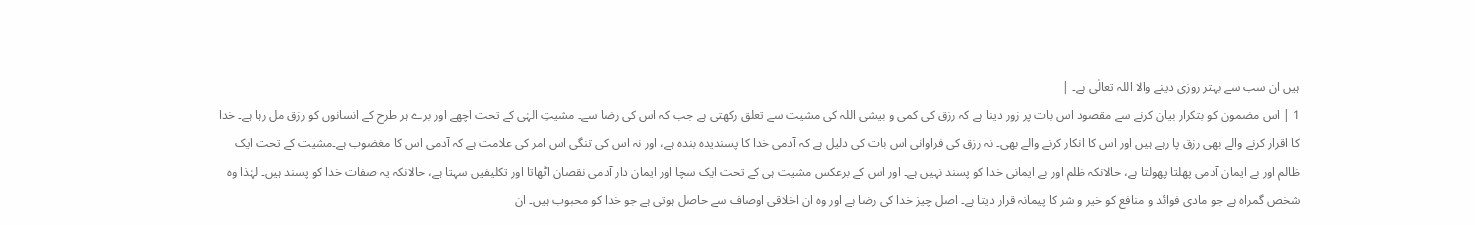ہیں ان سب سے بہتر روزی دینے والا اللہ تعالٰی ہے۔ |
1 | اس مضمون کو بتکرار بیان کرنے سے مقصود اس بات پر زور دینا ہے کہ رزق کی کمی و بیشی اللہ کی مشیت سے تعلق رکھتی ہے جب کہ اس کی رضا سے۔ مشیتِ الہٰی کے تحت اچھے اور برے ہر طرح کے انسانوں کو رزق مل رہا ہے۔ خدا کا اقرار کرنے والے بھی رزق پا رہے ہیں اور اس کا انکار کرنے والے بھی۔ نہ رزق کی فراوانی اس بات کی دلیل ہے کہ آدمی خدا کا پسندیدہ بندہ ہے، اور نہ اس کی تنگی اس امر کی علامت ہے کہ آدمی اس کا مغضوب ہے۔مشیت کے تحت ایک ظالم اور بے ایمان آدمی پھلتا پھولتا ہے، حالانکہ ظلم اور بے ایمانی خدا کو پسند نہیں ہے۔ اور اس کے برعکس مشیت ہی کے تحت ایک سچا اور ایمان دار آدمی نقصان اٹھاتا اور تکلیفیں سہتا ہے، حالانکہ یہ صفات خدا کو پسند ہیں۔ لہٰذا وہ شخص گمراہ ہے جو مادی فوائد و منافع کو خیر و شر کا پیمانہ قرار دیتا ہے۔ اصل چیز خدا کی رضا ہے اور وہ ان اخلاقی اوصاف سے حاصل ہوتی ہے جو خدا کو محبوب ہیں۔ ان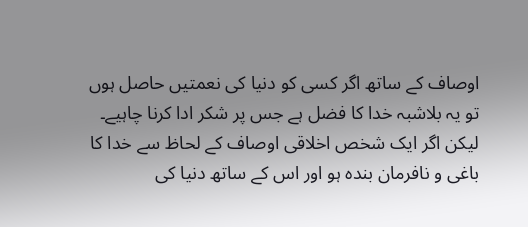اوصاف کے ساتھ اگر کسی کو دنیا کی نعمتیں حاصل ہوں تو یہ بلاشبہ خدا کا فضل ہے جس پر شکر ادا کرنا چاہیے۔ لیکن اگر ایک شخص اخلاقی اوصاف کے لحاظ سے خدا کا باغی و نافرمان بندہ ہو اور اس کے ساتھ دنیا کی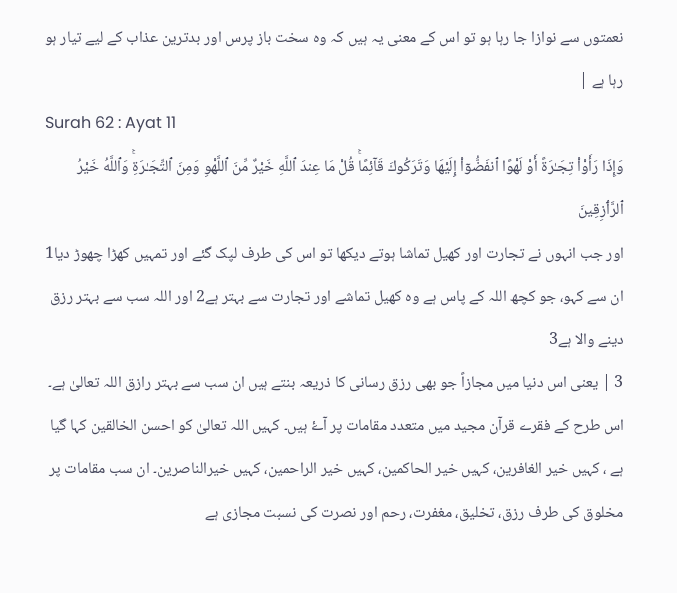نعمتوں سے نوازا جا رہا ہو تو اس کے معنی یہ ہیں کہ وہ سخت باز پرس اور بدترین عذاب کے لیے تیار ہو رہا ہے |
Surah 62 : Ayat 11
وَإِذَا رَأَوْاْ تِجَـٰرَةً أَوْ لَهْوًا ٱنفَضُّوٓاْ إِلَيْهَا وَتَرَكُوكَ قَآئِمًاۚ قُلْ مَا عِندَ ٱللَّهِ خَيْرٌ مِّنَ ٱللَّهْوِ وَمِنَ ٱلتِّجَـٰرَةِۚ وَٱللَّهُ خَيْرُ ٱلرَّٲزِقِينَ
اور جب انہوں نے تجارت اور کھیل تماشا ہوتے دیکھا تو اس کی طرف لپک گئے اور تمہیں کھڑا چھوڑ دیا1 ان سے کہو، جو کچھ اللہ کے پاس ہے وہ کھیل تماشے اور تجارت سے بہتر ہے2 اور اللہ سب سے بہتر رزق دینے والا ہے3
3 | یعنی اس دنیا میں مجازاً جو بھی رزق رسانی کا ذریعہ بنتے ہیں ان سب سے بہتر رازق اللہ تعالیٰ ہے۔ اس طرح کے فقرے قرآن مجید میں متعدد مقامات پر آۓ ہیں۔ کہیں اللہ تعالیٰ کو احسن الخالقین کہا گیا ہے ، کہیں خیر الغافرین، کہیں خیر الحاکمین، کہیں خیر الراحمین، کہیں خیرالناصرین۔ ان سب مقامات پر مخلوق کی طرف رزق، تخلیق، مغفرت، رحم اور نصرت کی نسبت مجازی ہے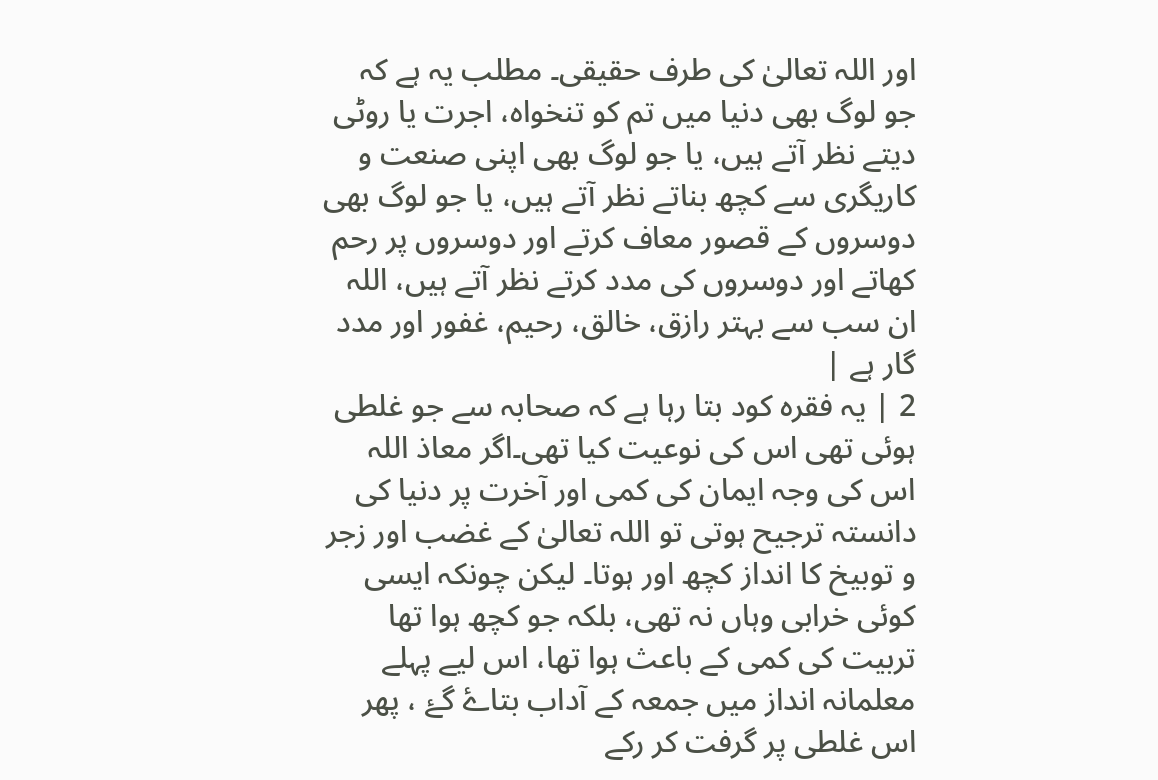اور اللہ تعالیٰ کی طرف حقیقی۔ مطلب یہ ہے کہ جو لوگ بھی دنیا میں تم کو تنخواہ، اجرت یا روٹی دیتے نظر آتے ہیں، یا جو لوگ بھی اپنی صنعت و کاریگری سے کچھ بناتے نظر آتے ہیں، یا جو لوگ بھی دوسروں کے قصور معاف کرتے اور دوسروں پر رحم کھاتے اور دوسروں کی مدد کرتے نظر آتے ہیں، اللہ ان سب سے بہتر رازق، خالق، رحیم، غفور اور مدد گار ہے |
2 | یہ فقرہ کود بتا رہا ہے کہ صحابہ سے جو غلطی ہوئی تھی اس کی نوعیت کیا تھی۔اگر معاذ اللہ اس کی وجہ ایمان کی کمی اور آخرت پر دنیا کی دانستہ ترجیح ہوتی تو اللہ تعالیٰ کے غضب اور زجر و توبیخ کا انداز کچھ اور ہوتا۔ لیکن چونکہ ایسی کوئی خرابی وہاں نہ تھی، بلکہ جو کچھ ہوا تھا تربیت کی کمی کے باعث ہوا تھا، اس لیے پہلے معلمانہ انداز میں جمعہ کے آداب بتاۓ گۓ ، پھر اس غلطی پر گرفت کر رکے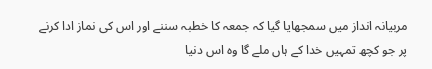مربیانہ انداز میں سمجھایا گیا کہ جمعہ کا خطبہ سننے اور اس کی نماز ادا کرنے پر جو کچھ تمہیں خدا کے ہاں ملے گا وہ اس دنیا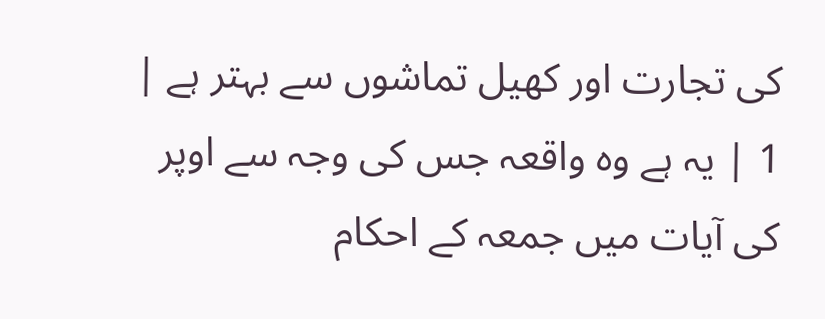کی تجارت اور کھیل تماشوں سے بہتر ہے |
1 | یہ ہے وہ واقعہ جس کی وجہ سے اوپر کی آیات میں جمعہ کے احکام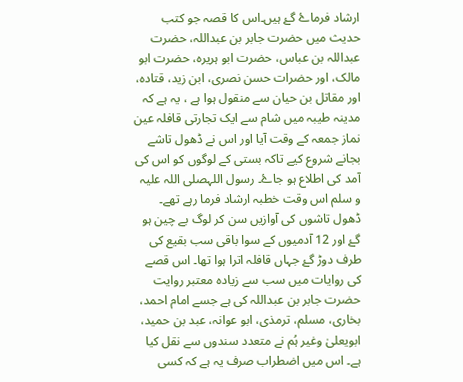ارشاد فرماۓ گۓ ہیں۔اس کا قصہ جو کتب حدیث میں حضرت جابر بن عبداللہ، حضرت عبداللہ بن عباس، حضرت ابو ہریرہ، حضرت ابو مالک، اور حضرات حسن نصری، ابن زید، قتادہ، اور مقاتل بن حیان سے منقول ہوا ہے ، یہ ہے کہ مدینہ طیبہ میں شام سے ایک تجارتی قافلہ عین نماز جمعہ کے وقت آیا اور اس نے ڈھول تاشے بجانے شروع کیے تاکہ بستی کے لوگوں کو اس کی آمد کی اطلاع ہو جاۓ۔ رسول اللہصلی اللہ علیہ و سلم اس وقت خطبہ ارشاد فرما رہے تھے۔ ڈھول تاشوں کی آوازیں سن کر لوگ بے چین ہو گۓ اور 12 آدمیوں کے سوا باقی سب بقیع کی طرف دوڑ گۓ جہاں قافلہ اترا ہوا تھا۔ اس قصے کی روایات میں سب سے زیادہ معتبر روایت حضرت جابر بن عبداللہ کی ہے جسے امام احمد، بخاری، مسلم، ترمذی، ابو عوانہ، عبد بن حمید، ابویعلیٰ وغیر ہُم نے متعدد سندوں سے نقل کیا ہے۔ اس میں اضطراب صرف یہ ہے کہ کسی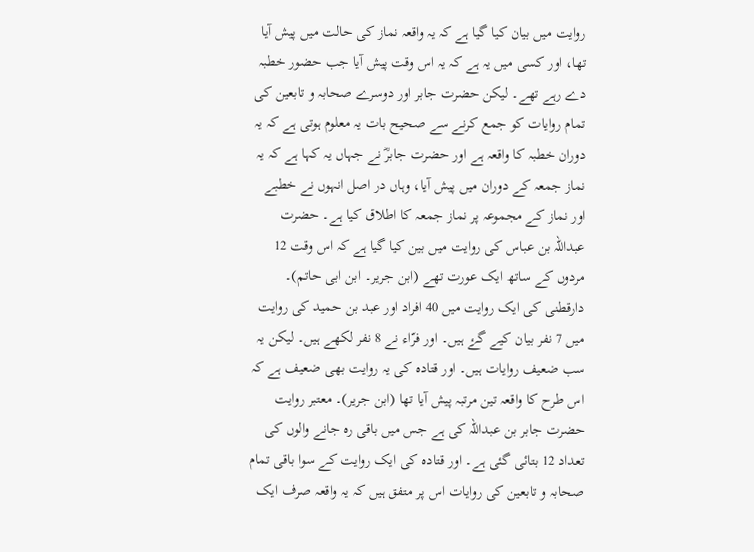روایت میں بیان کیا گیا ہے کہ یہ واقعہ نماز کی حالت میں پیش آیا تھا، اور کسی میں یہ ہے کہ یہ اس وقت پیش آیا جب حضور خطبہ دے رہے تھے۔ لیکن حضرت جابر اور دوسرے صحابہ و تابعین کی تمام روایات کو جمع کرنے سے صحیح بات یہ معلوم ہوتی ہے کہ یہ دوران خطبہ کا واقعہ ہے اور حضرت جابرؓ نے جہاں یہ کہا ہے کہ یہ نماز جمعہ کے دوران میں پیش آیا، وہاں در اصل انہوں نے خطبے اور نماز کے مجموعہ پر نماز جمعہ کا اطلاق کیا ہے۔ حضرت عبداللہ بن عباس کی روایت میں بین کیا گیا ہے کہ اس وقت 12 مردوں کے ساتھ ایک عورت تھے (ابن جریر۔ ابن ابی حاتم)۔ دارقطنی کی ایک روایت میں 40 افراد اور عبد بن حمید کی روایت میں 7 نفر بیان کیے گۓ ہیں۔ اور فرّاء نے 8 نفر لکھے ہیں۔ لیکن یہ سب ضعیف روایات ہیں۔ اور قتادہ کی یہ روایت بھی ضعیف ہے کہ اس طرح کا واقعہ تین مرتبہ پیش آیا تھا (ابن جریر)۔ معتبر روایت حضرت جابر بن عبداللہ کی ہے جس میں باقی رہ جانے والوں کی تعداد 12 بتائی گئی ہے۔ اور قتادہ کی ایک روایت کے سوا باقی تمام صحابہ و تابعین کی روایات اس پر متفق ہیں کہ یہ واقعہ صرف ایک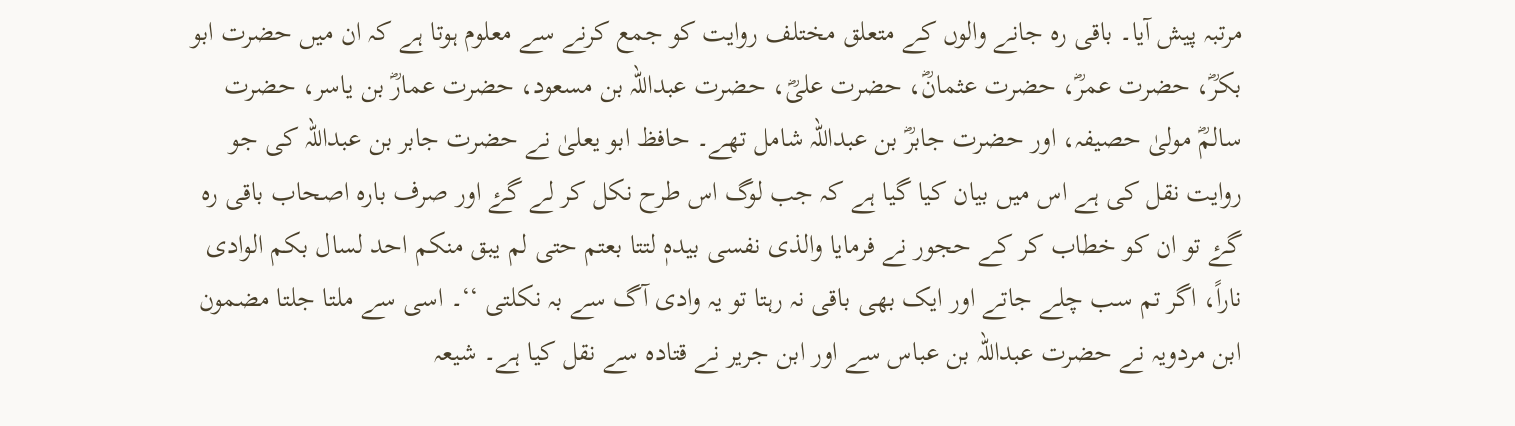مرتبہ پیش آیا۔ باقی رہ جانے والوں کے متعلق مختلف روایت کو جمع کرنے سے معلوم ہوتا ہے کہ ان میں حضرت ابو بکرؓ، حضرت عمرؓ، حضرت عثمانؓ، حضرت علیؓ، حضرت عبداللہ بن مسعود، حضرت عمارؓ بن یاسر، حضرت سالمؓ مولیٰ حصیفہ، اور حضرت جابرؓ بن عبداللہ شامل تھے۔ حافظ ابو یعلیٰ نے حضرت جابر بن عبداللہ کی جو روایت نقل کی ہے اس میں بیان کیا گیا ہے کہ جب لوگ اس طرح نکل کر لے گۓ اور صرف بارہ اصحاب باقی رہ گۓ تو ان کو خطاب کر کے حجور نے فرمایا والذی نفسی بیدہٖ لتتا بعتم حتی لم یبق منکم احد لسال بکم الوادی ناراً، اگر تم سب چلے جاتے اور ایک بھی باقی نہ رہتا تو یہ وادی آگ سے بہ نکلتی ‘‘۔ اسی سے ملتا جلتا مضمون ابن مردویہ نے حضرت عبداللہ بن عباس سے اور ابن جریر نے قتادہ سے نقل کیا ہے۔ شیعہ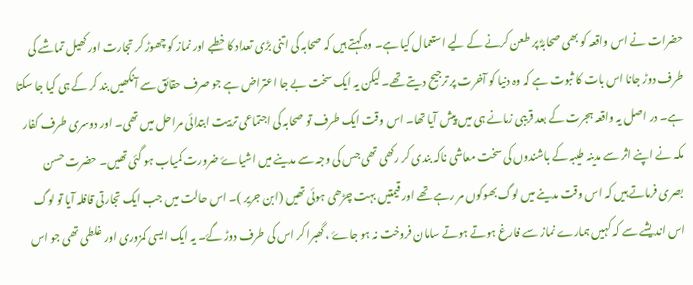حضرات نے اس واقعہ کو بھی صحابہؓ پر طعن کرنے کے لیے استعمال کیا ہے۔ وہ کہتے ہیں کہ صحابہ کی اتنی بڑی تعداد کا خطبے اور نماز کو چھوڑ کر تجارت اور کھیل تماشے کی طرف دوڑ جانا اس بات کا ثبوت ہے کہ وہ دنیا کو آخرت پر ترجیح دیتے تھے۔ لیکن یہ ایک سخت بے جا اعتراض ہے جو صرف حقائق سے آنکھیں بند کر کے ہی کیا جا سکتا ہے۔ در اصل یہ واقعہ ہجرت کے بعد قریبی زمانے ہی میں پیش آیا تھا۔ اس وقت ایک طرف تو صحابہ کی اجتماعی تربیت ابتدائی مراحل میں تھی۔ اور دوسری طرف کفار مکہ نے اپنے اثر سے مدینہ طیبہ کے باشندوں کی سخت معاشی ناکہ بندی کر رکھی تھی جس کی وجہ سے مدینے میں اشیاۓ ضرورت کمیاب ہو گئی تھیں۔ حضرت حسن بصری فرماتے ہیں کہ اس وقت مدینے میں لوگ بھوکوں مر رہے تھے اور قیمتیں بہت چڑھی ہوئی تھیں (ابن جریر )۔ اس حالت میں جب ایک تجارتی قافلہ آیا تو لوگ اس اندیشے سے کہ کہیں ہمارے نماز سے فارغ ہوتے ہوتے سامان فروخت نہ ہو جاۓ ، گھبرا کر اس کی طرف دوڑ گۓ۔ یہ ایک ایسی کمزوری اور غلطی تھی جو اس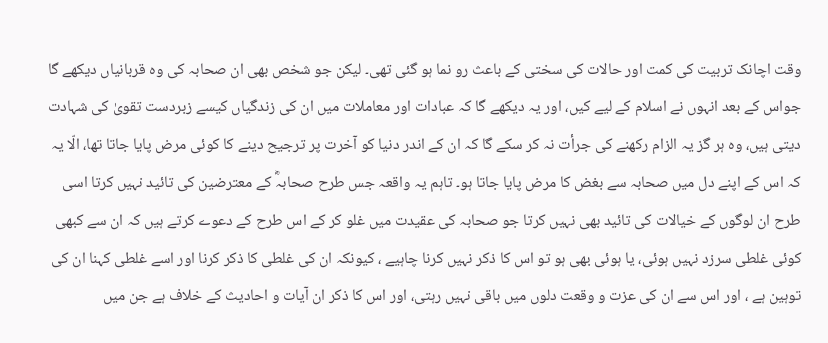وقت اچانک تربیت کی کمت اور حالات کی سختی کے باعث رو نما ہو گئی تھی۔ لیکن جو شخص بھی ان صحابہ کی وہ قربانیاں دیکھے گا جواس کے بعد انہوں نے اسلام کے لیے کیں، اور یہ دیکھے گا کہ عبادات اور معاملات میں ان کی زندگیاں کیسے زبردست تقویٰ کی شہادت دیتی ہیں، وہ ہر گز یہ الزام رکھنے کی جرأت نہ کر سکے گا کہ ان کے اندر دنیا کو آخرت پر ترجیح دینے کا کوئی مرض پایا جاتا تھا، الّا یہ کہ اس کے اپنے دل میں صحابہ سے بغض کا مرض پایا جاتا ہو۔ تاہم یہ واقعہ جس طرح صحابہؓ کے معترضین کی تائید نہیں کرتا اسی طرح ان لوگوں کے خیالات کی تائید بھی نہیں کرتا جو صحابہ کی عقیدت میں غلو کر کے اس طرح کے دعوے کرتے ہیں کہ ان سے کبھی کوئی غلطی سرزد نہیں ہوئی، یا ہوئی بھی ہو تو اس کا ذکر نہیں کرنا چاہیے ، کیونکہ ان کی غلطی کا ذکر کرنا اور اسے غلطی کہنا ان کی توہین ہے ، اور اس سے ان کی عزت و وقعت دلوں میں باقی نہیں رہتی، اور اس کا ذکر ان آیات و احادیث کے خلاف ہے جن میں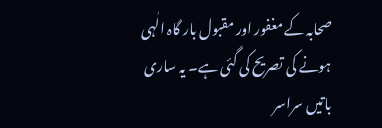صحابہ کے مغفور اور مقبول بار گاہ الٰہی ہونے کی تصریح کی گئی ہے۔ یہ ساری باتیں سراسر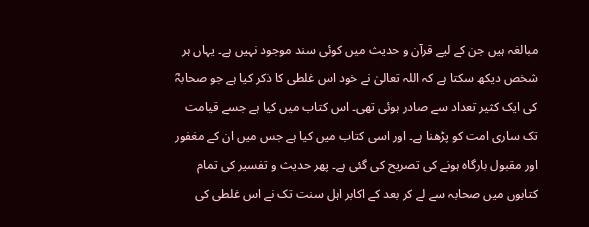مبالغہ ہیں جن کے لیے قرآن و حدیث میں کوئی سند موجود نہیں ہے۔ یہاں ہر شخص دیکھ سکتا ہے کہ اللہ تعالیٰ نے خود اس غلطی کا ذکر کیا ہے جو صحابہؓ کی ایک کثیر تعداد سے صادر ہوئی تھی۔ اس کتاب میں کیا ہے جسے قیامت تک ساری امت کو پڑھنا ہے۔ اور اسی کتاب میں کیا ہے جس میں ان کے مغفور اور مقبول بارگاہ ہونے کی تصریح کی گئی ہے۔ پھر حدیث و تفسیر کی تمام کتابوں میں صحابہ سے لے کر بعد کے اکابر اہل سنت تک نے اس غلطی کی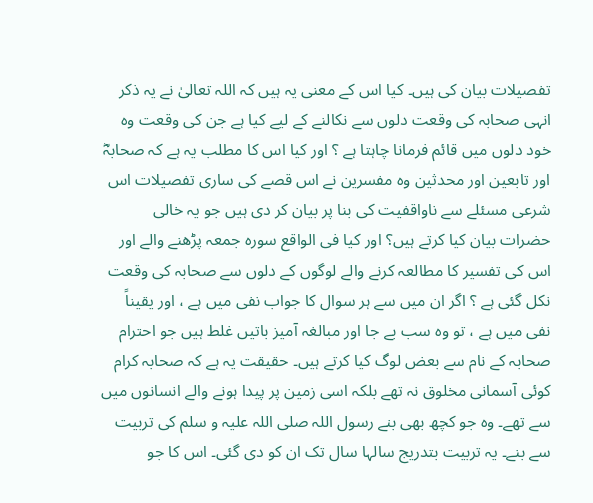تفصیلات بیان کی ہیں۔ کیا اس کے معنی یہ ہیں کہ اللہ تعالیٰ نے یہ ذکر انہی صحابہ کی وقعت دلوں سے نکالنے کے لیے کیا ہے جن کی وقعت وہ خود دلوں میں قائم فرمانا چاہتا ہے ؟ اور کیا اس کا مطلب یہ ہے کہ صحابہؓ اور تابعین اور محدثین وہ مفسرین نے اس قصے کی ساری تفصیلات اس شرعی مسئلے سے ناواقفیت کی بنا پر بیان کر دی ہیں جو یہ خالی حضرات بیان کیا کرتے ہیں؟ اور کیا فی الواقع سورہ جمعہ پڑھنے والے اور اس کی تفسیر کا مطالعہ کرنے والے لوگوں کے دلوں سے صحابہ کی وقعت نکل گئی ہے ؟ اگر ان میں سے ہر سوال کا جواب نفی میں ہے ، اور یقیناً نفی میں ہے ، تو وہ سب بے جا اور مبالغہ آمیز باتیں غلط ہیں جو احترام صحابہ کے نام سے بعض لوگ کیا کرتے ہیں۔ حقیقت یہ ہے کہ صحابہ کرام کوئی آسمانی مخلوق نہ تھے بلکہ اسی زمین پر پیدا ہونے والے انسانوں میں سے تھے۔ وہ جو کچھ بھی بنے رسول اللہ صلی اللہ علیہ و سلم کی تربیت سے بنے۔ یہ تربیت بتدریج سالہا سال تک ان کو دی گئی۔ اس کا جو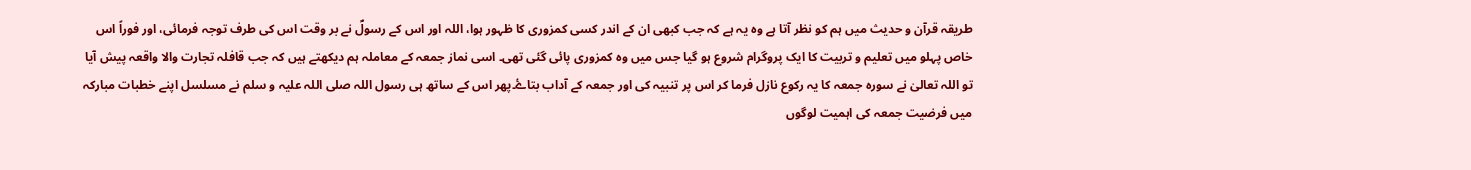طریقہ قرآن و حدیث میں ہم کو نظر آتا ہے وہ یہ ہے کہ جب کبھی ان کے اندر کسی کمزوری کا ظہور ہوا، اللہ اور اس کے رسولؐ نے بر وقت اس کی طرف توجہ فرمائی، اور فوراً اس خاص پہلو میں تعلیم و تربیت کا ایک پروگرام شروع ہو گیا جس میں وہ کمزوری پائی گئی تھی۔ اسی نماز جمعہ کے معاملہ ہم دیکھتے ہیں کہ جب قافلہ تجارت والا واقعہ پیش آیا تو اللہ تعالیٰ نے سورہ جمعہ کا یہ رکوع نازل فرما کر اس پر تنبیہ کی اور جمعہ کے آداب بتاۓ۔پھر اس کے ساتھ ہی رسول اللہ صلی اللہ علیہ و سلم نے مسلسل اپنے خطبات مبارکہ میں فرضیت جمعہ کی اہمیت لوگوں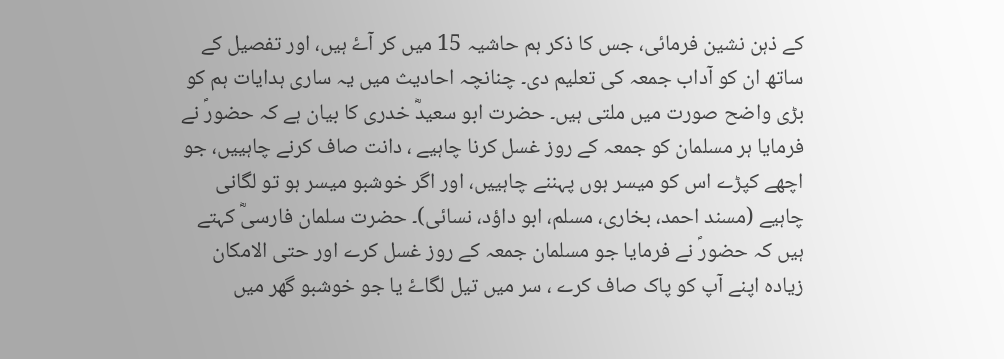کے ذہن نشین فرمائی، جس کا ذکر ہم حاشیہ 15 میں کر آۓ ہیں، اور تفصیل کے ساتھ ان کو آداب جمعہ کی تعلیم دی۔ چنانچہ احادیث میں یہ ساری ہدایات ہم کو بڑی واضح صورت میں ملتی ہیں۔ حضرت ابو سعیدؓ خدری کا بیان ہے کہ حضورؐ نے فرمایا ہر مسلمان کو جمعہ کے روز غسل کرنا چاہیے ، دانت صاف کرنے چاہییں، جو اچھے کپڑے اس کو میسر ہوں پہننے چاہییں، اور اگر خوشبو میسر ہو تو لگانی چاہیے (مسند احمد، بخاری، مسلم، ابو داؤد، نسائی)۔ حضرت سلمان فارسیؓ کہتے ہیں کہ حضورؐ نے فرمایا جو مسلمان جمعہ کے روز غسل کرے اور حتی الامکان زیادہ اپنے آپ کو پاک صاف کرے ، سر میں تیل لگاۓ یا جو خوشبو گھر میں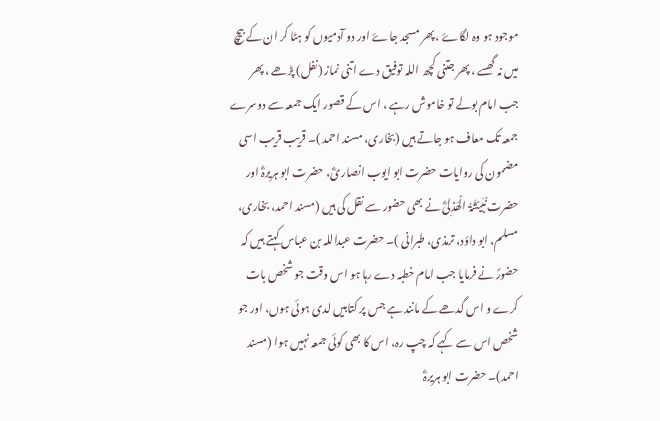موجود ہو وہ لگاۓ ، پھر مسجد جاۓ اور دو آدمیوں کو ہٹا کر ان کے بیچ میں نہ گھسے ، پھر جتنی کچھ اللہ توفیق دے اتنی نماز (نفل) پڑھے ، پھر جب امام بولے تو خاموش رہے ، اس کے قصور ایک جمعہ سے دوسرے جمعہ تک معاف ہو جاتے ہیں (بخاری، مسند احمد )۔ قریب قریب اسی مضمون کی روایات حضرت ابو ایوب انصاریؓ، حضرت ابو ہریرہؓ اور حضرت نُبَیْشَۃُ الْھَذلِیؓ نے بھی حضور سے نقل کی ہیں (مسند احمد، بخاری، مسلم، ابو داؤد، ترمذی، طبرانی )۔ حضرت عبداللہ بن عباس کہتے ہیں کہ حضورؐ نے فرمایا جب امام خطبہ دے رہا ہو اس وقت جو شخص بات کرے و اس گدھے کے مانند ہے جس پر کتابیں لدی ہوئی ہوں، اور جو شخص اس سے کہے کہ چپ رہ، اس کا بھی کوئی جمعہ نہیں ہوا (مسند احمد)۔ حضرت ابو ہریرہؓ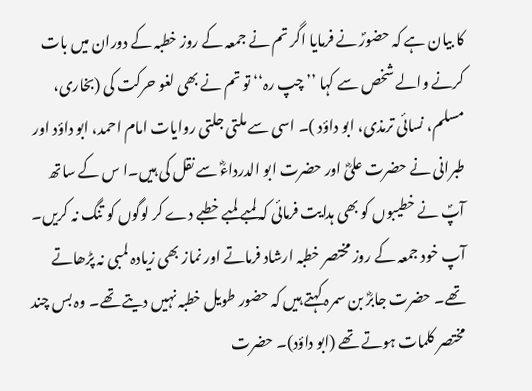کا بیان ہے کہ حضورؐ نے فرمایا اگر تم نے جمعہ کے روز خطبہ کے دوران میں بات کرنے والے شخص سے کہا ’’ چپ رہ‘‘ تو تم نے بھی لغو حرکت کی (بخاری، مسلم، نسائی ترمذی، ابو داؤد )۔ اسی سے ملتی جلتی روایات امام احمد، ابو داؤد اور طبرانی نے حضرت علیؓ اور حضرت ابو الدرداءؓ سے نقل کی ہیں۔ا س کے ساتھ آپؐ نے خطیبوں کو بھی ہدایت فرمائی کہ لمبے لمبے خطبے دے کر لوگوں کو تنگ نہ کریں۔ آپ خود جمعہ کے روز مختصر خطبہ ارشاد فرماتے اور نماز بھی زیادہ لمبی نہ پڑھاتے تھے۔ حضرت جابرؓ بن سمرہ کہتے ہیں کہ حضور طویل خطبہ نہیں دیتے تھے۔ وہ بس چند مختصر کلمات ہوتے تھے (ابو داؤد)۔ حضرت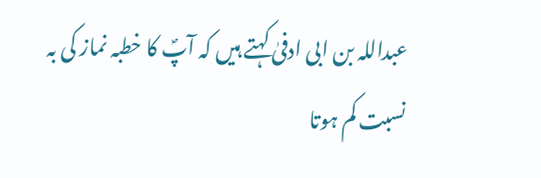عبداللہ بن ابی ادفیٰ کہتے ہیں کہ آپؐ کا خطبہ نماز کی بہ نسبت کم ہوتا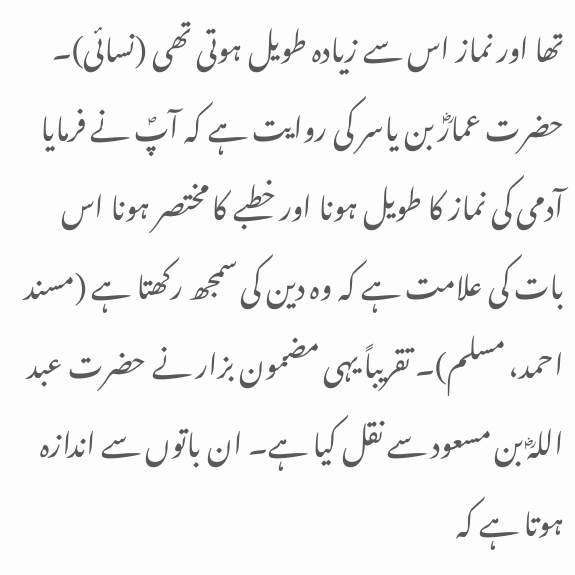تھا اور نماز اس سے زیادہ طویل ہوتی تھی (نسائی)۔ حضرت عمارؓ بن یاسر کی روایت ہے کہ آپؐ نے فرمایا آدمی کی نماز کا طویل ہونا اور خطبے کا مختصر ہونا اس بات کی علامت ہے کہ وہ دین کی سمجھ رکھتا ہے (مسند احمد، مسلم)۔ تقریباً یہی مضمون بزار نے حضرت عبد اللہؓ بن مسعود سے نقل کیا ہے۔ ان باتوں سے اندازہ ہوتا ہے کہ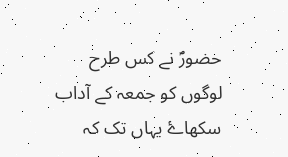حضورؐ نے کس طرح لوگوں کو جمعہ کے آداب سکھاۓ یہاں تک کہ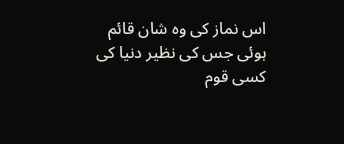اس نماز کی وہ شان قائم ہوئی جس کی نظیر دنیا کی کسی قوم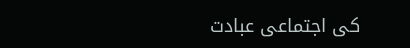کی اجتماعی عبادت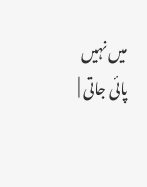میں نہیں پائی جاتی |